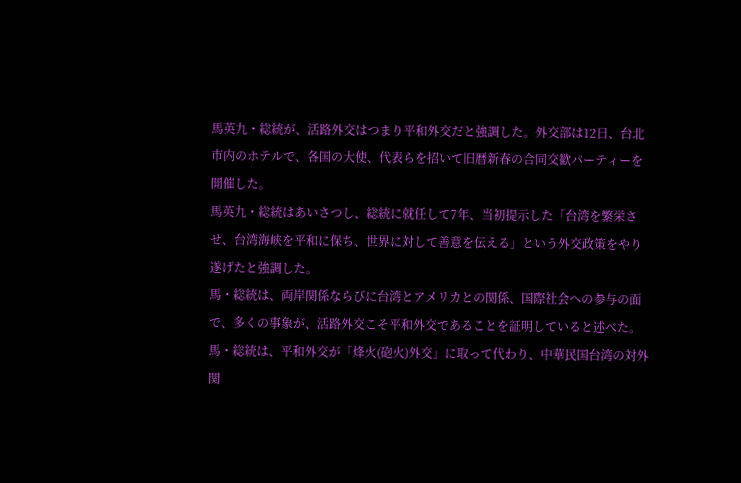馬英九・総統が、活路外交はつまり平和外交だと強調した。外交部は12日、台北市内のホテルで、各国の大使、代表らを招いて旧暦新春の合同交歓パーティーを開催した。
馬英九・総統はあいさつし、総統に就任して7年、当初提示した「台湾を繁栄させ、台湾海峡を平和に保ち、世界に対して善意を伝える」という外交政策をやり遂げたと強調した。
馬・総統は、両岸関係ならびに台湾とアメリカとの関係、国際社会への参与の面で、多くの事象が、活路外交こそ平和外交であることを証明していると述べた。馬・総統は、平和外交が「烽火(砲火)外交」に取って代わり、中華民国台湾の対外関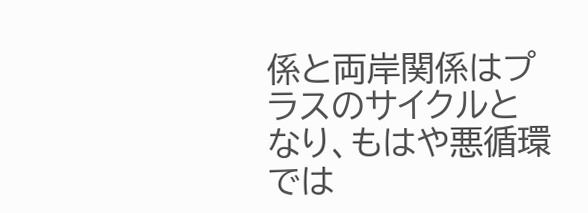係と両岸関係はプラスのサイクルとなり、もはや悪循環では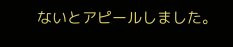ないとアピールしました。